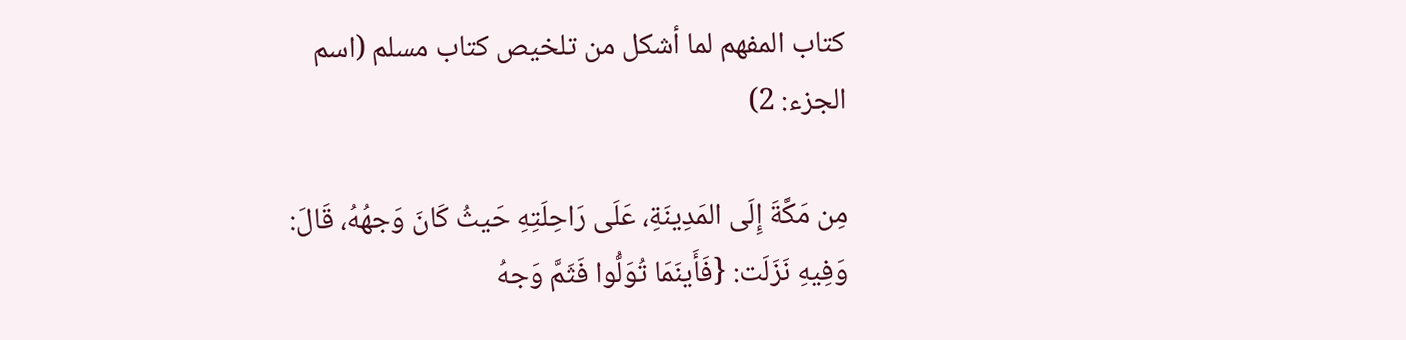كتاب المفهم لما أشكل من تلخيص كتاب مسلم (اسم الجزء: 2)

مِن مَكَّةَ إِلَى المَدِينَةِ، عَلَى رَاحِلَتِهِ حَيثُ كَانَ وَجهُهُ، قَالَ: وَفِيهِ نَزَلَت: {فَأَينَمَا تُوَلُّوا فَثَمَّ وَجهُ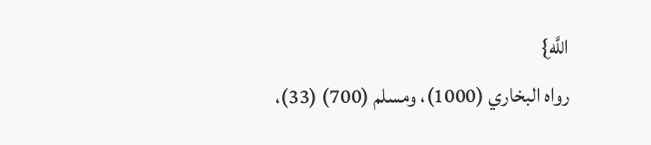اللَّهِ}
رواه البخاري (1000)، ومسلم (700) (33)،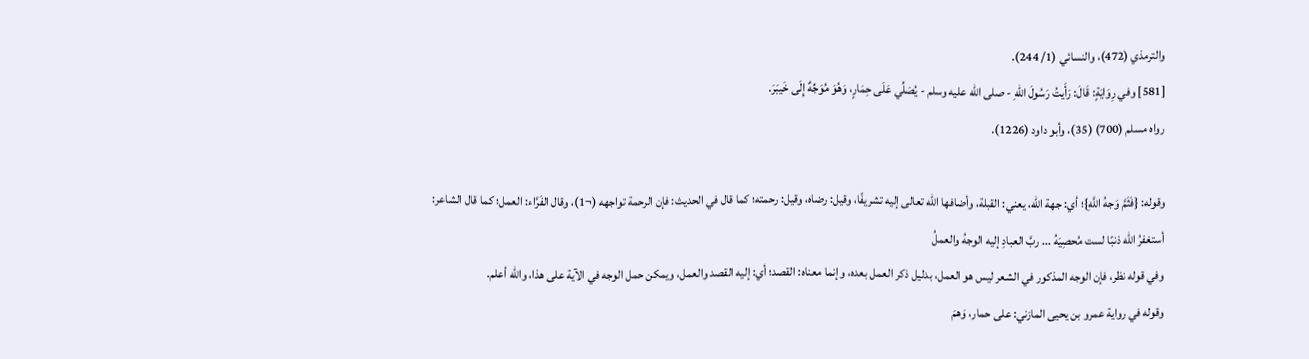والترمذي (472)، والنسائي (1/ 244).
[581] وفي رِوَايَةٍ: قَالَ: رَأَيتُ رَسُولَ اللهِ - صلى الله عليه وسلم - يُصَلِّي عَلَى حِمَارٍ، وَهُوَ مُوَجِّهٌ إِلَى خَيبَرَ.
رواه مسلم (700) (35)، وأبو داود (1226).

وقوله: {فَثَمَّ وَجهُ اللَّهِ}؛ أي: جهة الله، يعني: القبلة، وأضافها الله تعالى إليه تشريفًا، وقيل: رضاه، وقيل: رحمته؛ كما قال في الحديث: فإن الرحمة تواجهه (¬1)، وقال الفَرَّاء: العمل؛ كما قال الشاعر:
أستغفرُ الله ذنبًا لست مُحصِيَهُ ... ربَّ العبادِ إليه الوجهُ والعملُ
وفي قوله نظر، فإن الوجه المذكور في الشعر ليس هو العمل، بدليل ذكر العمل بعده، وإنما معناه: القصد؛ أي: إليه القصد والعمل، ويمكن حمل الوجه في الآية على هذا، والله أعلم.
وقوله في رواية عمرو بن يحيى المازني: على حمار، وَهمَ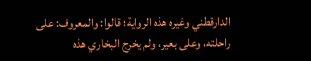الدارقطني وغيره هذه الرواية؛ قالوا: والمعروف: على راحلته، وعلى بعير، ولم يخرج البخاري هذه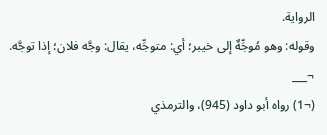الرواية.
وقوله: وهو مُوجِّهٌ إلى خيبر؛ أي: متوجِّه، يقال: وجَّه فلان؛ إذا توجَّه.
¬___
(¬1) رواه أبو داود (945)، والترمذي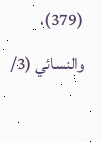(379)، والنسائي (3/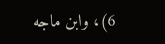6)، وابن ماجه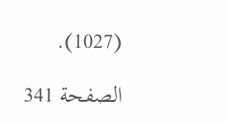(1027).

الصفحة 341